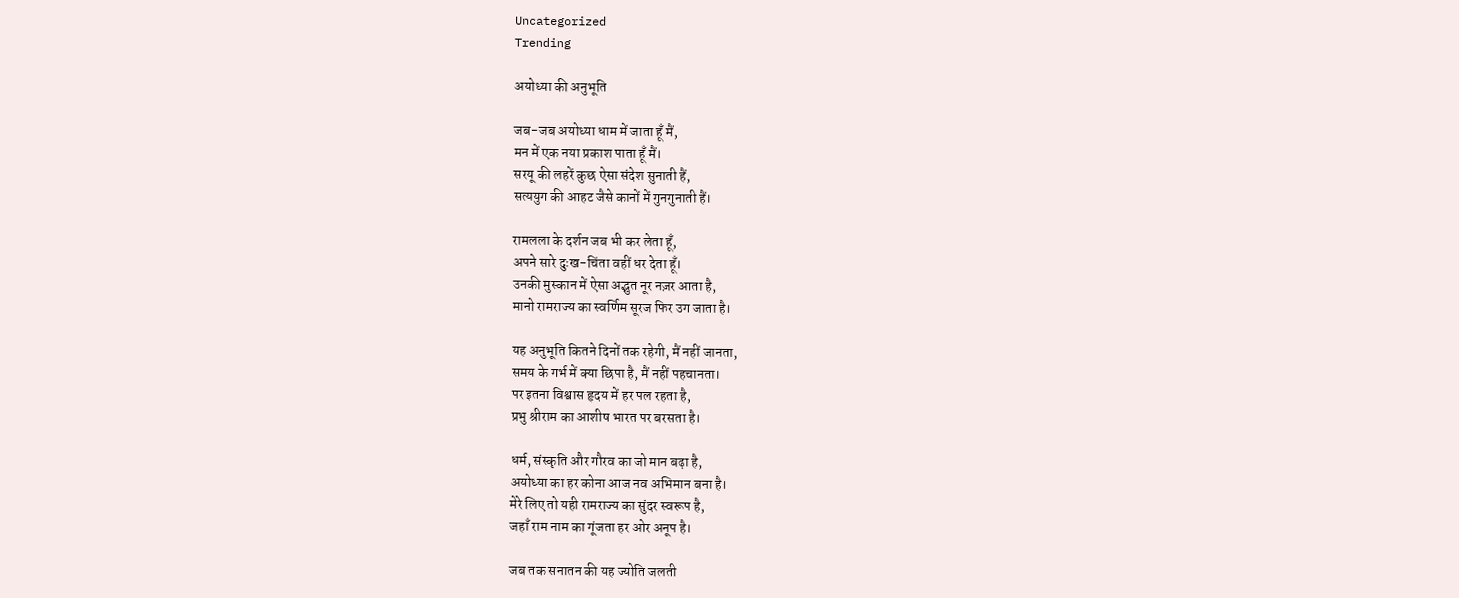Uncategorized
Trending

अयोध्या की अनुभूति

जब-जब अयोध्या धाम में जाता हूँ मैं,
मन में एक नया प्रकाश पाता हूँ मैं।
सरयू की लहरें कुछ ऐसा संदेश सुनाती हैं,
सत्ययुग की आहट जैसे कानों में गुनगुनाती हैं।

रामलला के दर्शन जब भी कर लेता हूँ,
अपने सारे दुःख-चिंता वहीं धर देता हूँ।
उनकी मुस्कान में ऐसा अद्भुत नूर नज़र आता है,
मानो रामराज्य का स्वर्णिम सूरज फिर उग जाता है।

यह अनुभूति कितने दिनों तक रहेगी, मैं नहीं जानता,
समय के गर्भ में क्या छिपा है, मैं नहीं पहचानता।
पर इतना विश्वास हृदय में हर पल रहता है,
प्रभु श्रीराम का आशीष भारत पर बरसता है।

धर्म, संस्कृति और गौरव का जो मान बढ़ा है,
अयोध्या का हर कोना आज नव अभिमान बना है।
मेरे लिए तो यही रामराज्य का सुंदर स्वरूप है,
जहाँ राम नाम का गूंजता हर ओर अनूप है।

जब तक सनातन की यह ज्योति जलती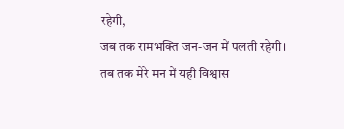रहेगी,
जब तक रामभक्ति जन-जन में पलती रहेगी।
तब तक मेरे मन में यही विश्वास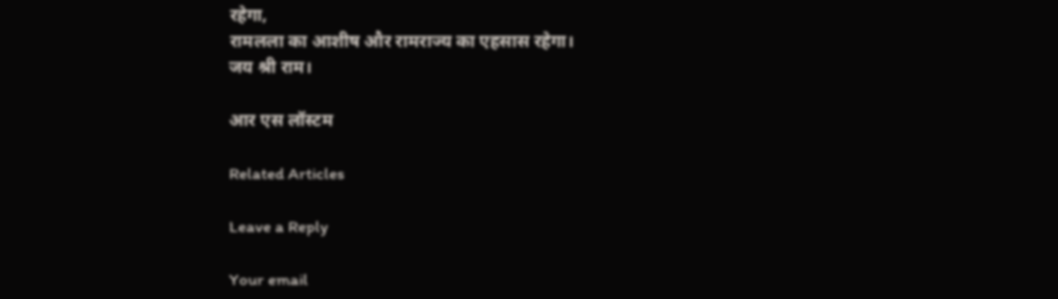रहेगा,
रामलला का आशीष और रामराज्य का एहसास रहेगा।
जय श्री राम।

आर एस लॉस्टम

Related Articles

Leave a Reply

Your email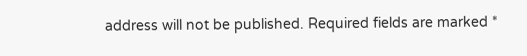address will not be published. Required fields are marked *